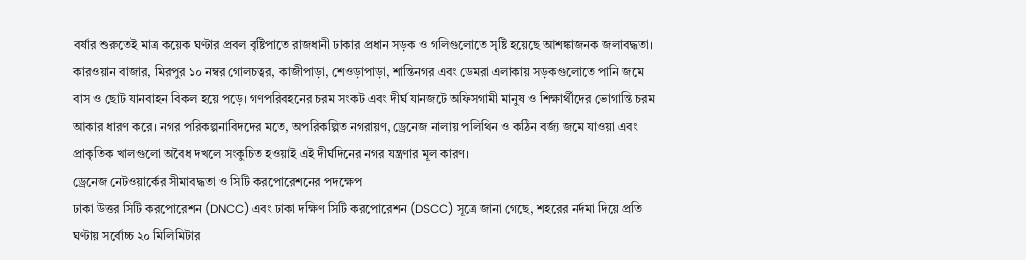বর্ষার শুরুতেই মাত্র কয়েক ঘণ্টার প্রবল বৃষ্টিপাতে রাজধানী ঢাকার প্রধান সড়ক ও গলিগুলোতে সৃষ্টি হয়েছে আশঙ্কাজনক জলাবদ্ধতা। কারওয়ান বাজার, মিরপুর ১০ নম্বর গোলচত্বর, কাজীপাড়া, শেওড়াপাড়া, শান্তিনগর এবং ডেমরা এলাকায় সড়কগুলোতে পানি জমে বাস ও ছোট যানবাহন বিকল হয়ে পড়ে। গণপরিবহনের চরম সংকট এবং দীর্ঘ যানজটে অফিসগামী মানুষ ও শিক্ষার্থীদের ভোগান্তি চরম আকার ধারণ করে। নগর পরিকল্পনাবিদদের মতে, অপরিকল্পিত নগরায়ণ, ড্রেনেজ নালায় পলিথিন ও কঠিন বর্জ্য জমে যাওয়া এবং প্রাকৃতিক খালগুলো অবৈধ দখলে সংকুচিত হওয়াই এই দীর্ঘদিনের নগর যন্ত্রণার মূল কারণ।
ড্রেনেজ নেটওয়ার্কের সীমাবদ্ধতা ও সিটি করপোরেশনের পদক্ষেপ
ঢাকা উত্তর সিটি করপোরেশন (DNCC) এবং ঢাকা দক্ষিণ সিটি করপোরেশন (DSCC) সূত্রে জানা গেছে, শহরের নর্দমা দিয়ে প্রতি ঘণ্টায় সর্বোচ্চ ২০ মিলিমিটার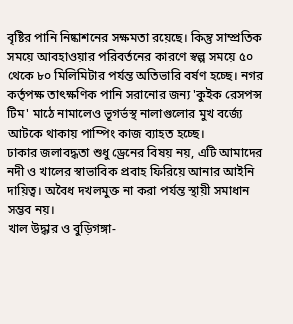বৃষ্টির পানি নিষ্কাশনের সক্ষমতা রয়েছে। কিন্তু সাম্প্রতিক সময়ে আবহাওয়ার পরিবর্তনের কারণে স্বল্প সময়ে ৫০ থেকে ৮০ মিলিমিটার পর্যন্ত অতিভারি বর্ষণ হচ্ছে। নগর কর্তৃপক্ষ তাৎক্ষণিক পানি সরানোর জন্য 'কুইক রেসপন্স টিম' মাঠে নামালেও ভূগর্ভস্থ নালাগুলোর মুখ বর্জ্যে আটকে থাকায় পাম্পিং কাজ ব্যাহত হচ্ছে।
ঢাকার জলাবদ্ধতা শুধু ড্রেনের বিষয় নয়, এটি আমাদের নদী ও খালের স্বাভাবিক প্রবাহ ফিরিয়ে আনার আইনি দায়িত্ব। অবৈধ দখলমুক্ত না করা পর্যন্ত স্থায়ী সমাধান সম্ভব নয়।
খাল উদ্ধার ও বুড়িগঙ্গা-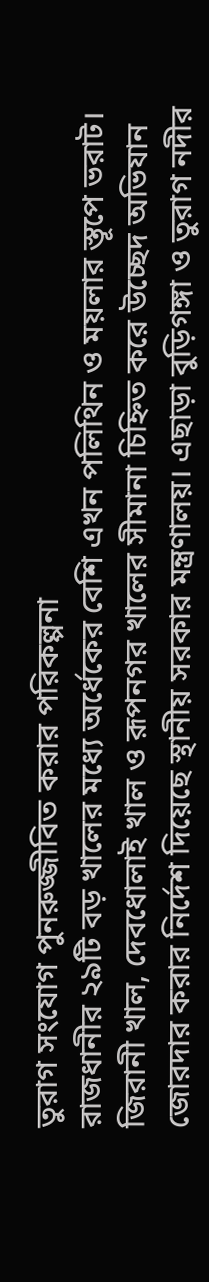তুরাগ সংযোগ পুনরুজ্জীবিত করার পরিকল্পনা
রাজধানীর ২৯টি বড় খালের মধ্যে অর্ধেকের বেশি এখন পলিথিন ও ময়লার স্তূপে ভরাট। জিরানী খাল, দেবধোলাই খাল ও রূপনগর খালের সীমানা চিহ্নিত করে উচ্ছেদ অভিযান জোরদার করার নির্দেশ দিয়েছে স্থানীয় সরকার মন্ত্রণালয়। এছাড়া বুড়িগঙ্গা ও তুরাগ নদীর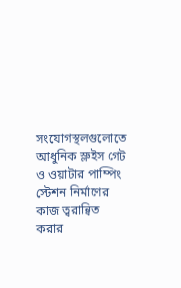সংযোগস্থলগুলোতে আধুনিক স্লুইস গেট ও ওয়াটার পাম্পিং স্টেশন নির্মাণের কাজ ত্বরান্বিত করার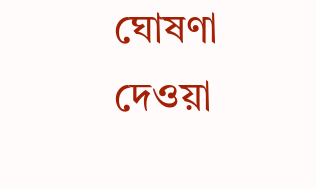ঘোষণা দেওয়া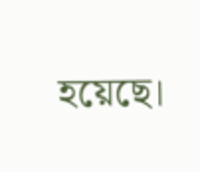হয়েছে।